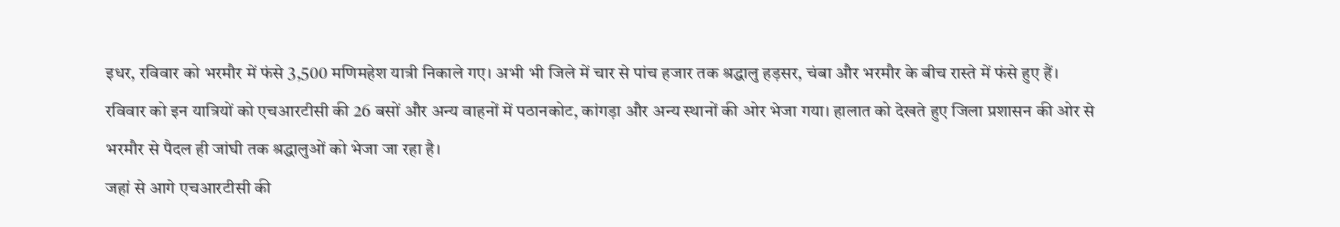इधर, रविवार को भरमौर में फंसे 3,500 मणिमहेश यात्री निकाले गए। अभी भी जिले में चार से पांच हजार तक श्रद्धालु हड़सर, चंबा और भरमौर के बीच रास्ते में फंसे हुए हैं। रविवार को इन यात्रियों को एचआरटीसी की 26 बसों और अन्य वाहनों में पठानकोट, कांगड़ा और अन्य स्थानों की ओर भेजा गया। हालात को देखते हुए जिला प्रशासन की ओर से भरमौर से पैदल ही जांघी तक श्रद्धालुओं को भेजा जा रहा है।
जहां से आगे एचआरटीसी की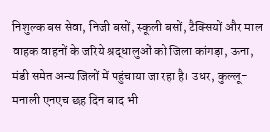निशुल्क बस सेवा, निजी बसों, स्कूली बसों, टैक्सियों और माल वाहक वाहनों के जरिये श्रद्धालुओं को जिला कांगड़ा, ऊना, मंडी समेत अन्य जिलों में पहुंचाया जा रहा है। उधर, कुल्लू-मनाली एनएच छह दिन बाद भी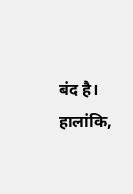बंद है। हालांकि,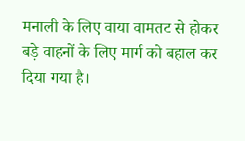मनाली के लिए वाया वामतट से होकर बड़े वाहनों के लिए मार्ग को बहाल कर दिया गया है।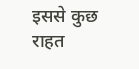इससे कुछ राहत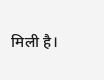मिली है।